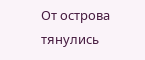От острова тянулись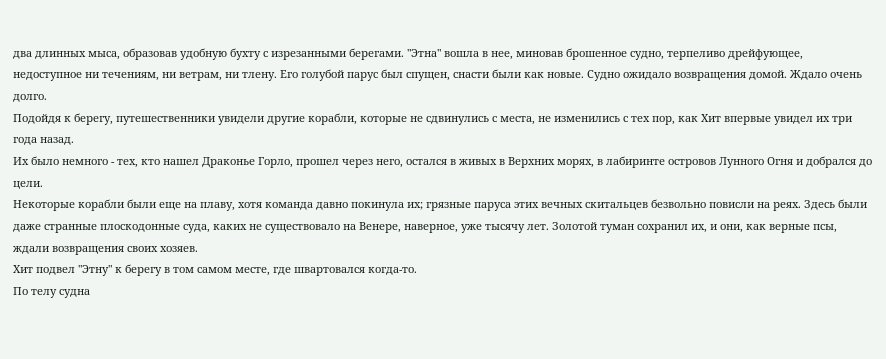два длинных мыса, образовав удобную бухту с изрезанными берегами. "Этна" вошла в нее, миновав брошенное судно, терпеливо дрейфующее, недоступное ни течениям, ни ветрам, ни тлену. Его голубой парус был спущен, снасти были как новые. Судно ожидало возвращения домой. Ждало очень долго.
Подойдя к берегу, путешественники увидели другие корабли, которые не сдвинулись с места, не изменились с тех пор, как Хит впервые увидел их три года назад.
Их было немного - тех, кто нашел Драконье Горло, прошел через него, остался в живых в Верхних морях, в лабиринте островов Лунного Огня и добрался до цели.
Некоторые корабли были еще на плаву, хотя команда давно покинула их; грязные паруса этих вечных скитальцев безвольно повисли на реях. Здесь были даже странные плоскодонные суда, каких не существовало на Венере, наверное, уже тысячу лет. Золотой туман сохранил их, и они, как верные псы, ждали возвращения своих хозяев.
Хит подвел "Этну" к берегу в том самом месте, где швартовался когда-то.
По телу судна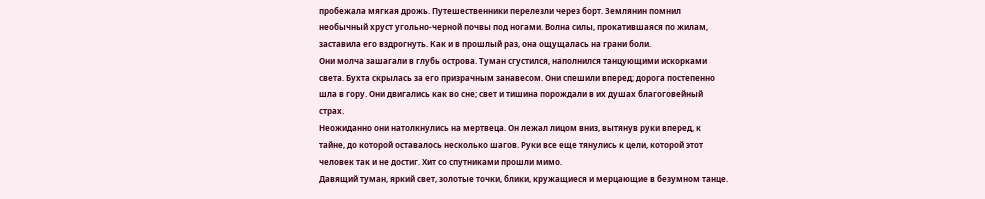пробежала мягкая дрожь. Путешественники перелезли через борт. Землянин помнил необычный хруст угольно-черной почвы под ногами. Волна силы, прокатившаяся по жилам, заставила его вздрогнуть. Как и в прошлый раз, она ощущалась на грани боли.
Они молча зашагали в глубь острова. Туман сгустился, наполнился танцующими искорками света. Бухта скрылась за его призрачным занавесом. Они спешили вперед; дорога постепенно шла в гору. Они двигались как во сне; свет и тишина порождали в их душах благоговейный страх.
Неожиданно они натолкнулись на мертвеца. Он лежал лицом вниз, вытянув руки вперед, к тайне, до которой оставалось несколько шагов. Руки все еще тянулись к цели, которой этот человек так и не достиг. Хит со спутниками прошли мимо.
Давящий туман, яркий свет, золотые точки, блики, кружащиеся и мерцающие в безумном танце.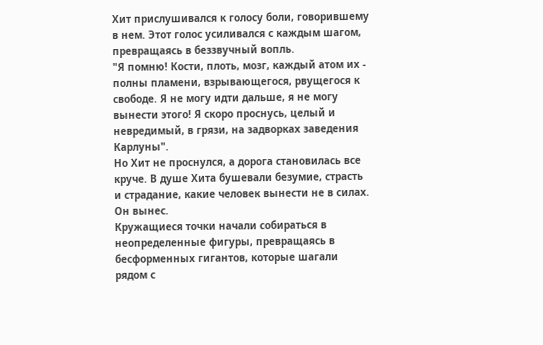Хит прислушивался к голосу боли, говорившему в нем. Этот голос усиливался с каждым шагом, превращаясь в беззвучный вопль.
"Я помню! Кости, плоть, мозг, каждый атом их - полны пламени, взрывающегося, рвущегося к свободе. Я не могу идти дальше, я не могу вынести этого! Я скоро проснусь, целый и невредимый, в грязи, на задворках заведения Карлуны".
Но Хит не проснулся, а дорога становилась все круче. В душе Хита бушевали безумие, страсть и страдание, какие человек вынести не в силах.
Он вынес.
Кружащиеся точки начали собираться в неопределенные фигуры, превращаясь в бесформенных гигантов, которые шагали рядом с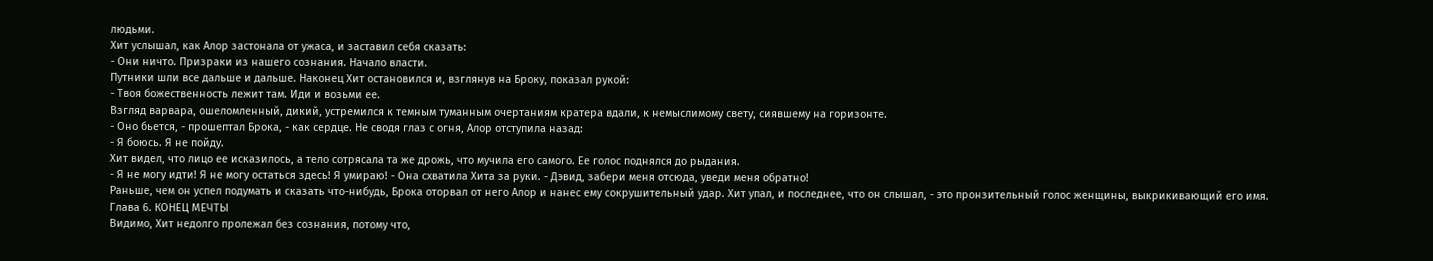людьми.
Хит услышал, как Алор застонала от ужаса, и заставил себя сказать:
- Они ничто. Призраки из нашего сознания. Начало власти.
Путники шли все дальше и дальше. Наконец Хит остановился и, взглянув на Броку, показал рукой:
- Твоя божественность лежит там. Иди и возьми ее.
Взгляд варвара, ошеломленный, дикий, устремился к темным туманным очертаниям кратера вдали, к немыслимому свету, сиявшему на горизонте.
- Оно бьется, - прошептал Брока, - как сердце. Не сводя глаз с огня, Алор отступила назад:
- Я боюсь. Я не пойду.
Хит видел, что лицо ее исказилось, а тело сотрясала та же дрожь, что мучила его самого. Ее голос поднялся до рыдания.
- Я не могу идти! Я не могу остаться здесь! Я умираю! - Она схватила Хита за руки. - Дэвид, забери меня отсюда, уведи меня обратно!
Раньше, чем он успел подумать и сказать что-нибудь, Брока оторвал от него Алор и нанес ему сокрушительный удар. Хит упал, и последнее, что он слышал, - это пронзительный голос женщины, выкрикивающий его имя.
Глава 6. КОНЕЦ МЕЧТЫ
Видимо, Хит недолго пролежал без сознания, потому что,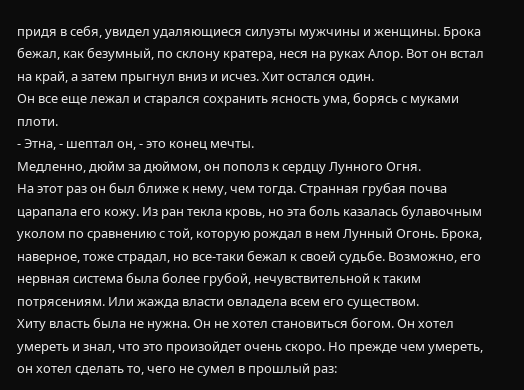придя в себя, увидел удаляющиеся силуэты мужчины и женщины. Брока бежал, как безумный, по склону кратера, неся на руках Алор. Вот он встал на край, а затем прыгнул вниз и исчез. Хит остался один.
Он все еще лежал и старался сохранить ясность ума, борясь с муками плоти.
- Этна, - шептал он, - это конец мечты.
Медленно, дюйм за дюймом, он пополз к сердцу Лунного Огня.
На этот раз он был ближе к нему, чем тогда. Странная грубая почва царапала его кожу. Из ран текла кровь, но эта боль казалась булавочным уколом по сравнению с той, которую рождал в нем Лунный Огонь. Брока, наверное, тоже страдал, но все-таки бежал к своей судьбе. Возможно, его нервная система была более грубой, нечувствительной к таким потрясениям. Или жажда власти овладела всем его существом.
Хиту власть была не нужна. Он не хотел становиться богом. Он хотел умереть и знал, что это произойдет очень скоро. Но прежде чем умереть, он хотел сделать то, чего не сумел в прошлый раз: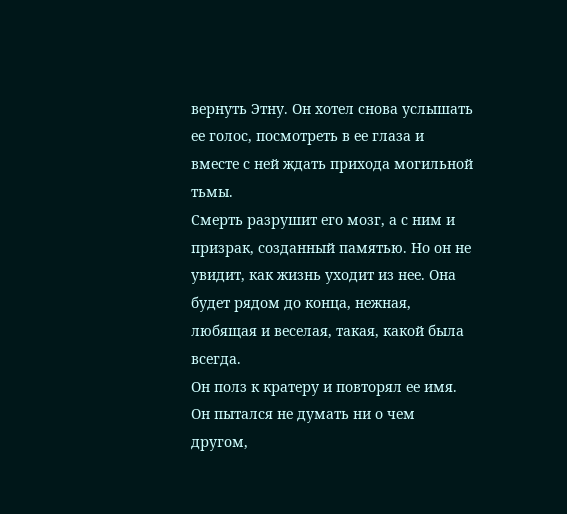вернуть Этну. Он хотел снова услышать ее голос, посмотреть в ее глаза и вместе с ней ждать прихода могильной тьмы.
Смерть разрушит его мозг, а с ним и призрак, созданный памятью. Но он не увидит, как жизнь уходит из нее. Она будет рядом до конца, нежная, любящая и веселая, такая, какой была всегда.
Он полз к кратеру и повторял ее имя. Он пытался не думать ни о чем другом,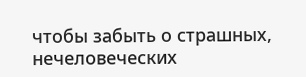чтобы забыть о страшных, нечеловеческих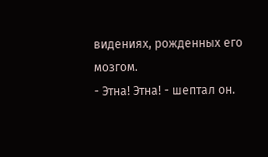видениях, рожденных его мозгом.
- Этна! Этна! - шептал он.